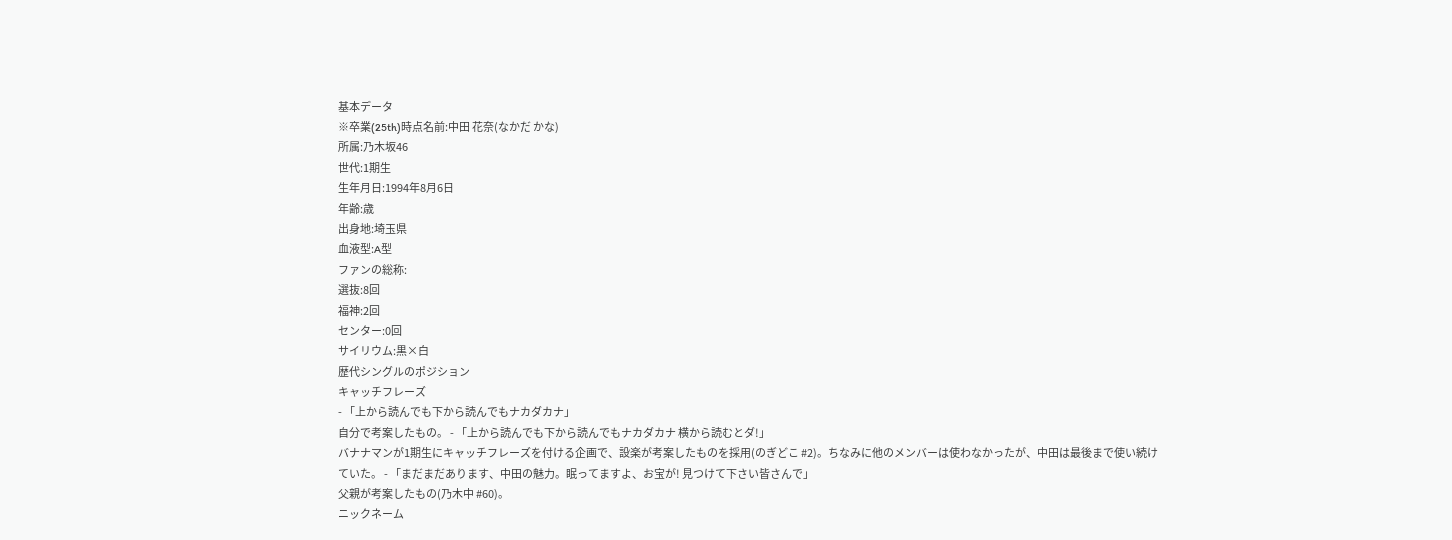基本データ
※卒業(25th)時点名前:中田 花奈(なかだ かな)
所属:乃木坂46
世代:1期生
生年月日:1994年8月6日
年齢:歳
出身地:埼玉県
血液型:A型
ファンの総称:
選抜:8回
福神:2回
センター:0回
サイリウム:黒×白
歴代シングルのポジション
キャッチフレーズ
- 「上から読んでも下から読んでもナカダカナ」
自分で考案したもの。 - 「上から読んでも下から読んでもナカダカナ 横から読むとダ!」
バナナマンが1期生にキャッチフレーズを付ける企画で、設楽が考案したものを採用(のぎどこ #2)。ちなみに他のメンバーは使わなかったが、中田は最後まで使い続けていた。 - 「まだまだあります、中田の魅力。眠ってますよ、お宝が! 見つけて下さい皆さんで」
父親が考案したもの(乃木中 #60)。
ニックネーム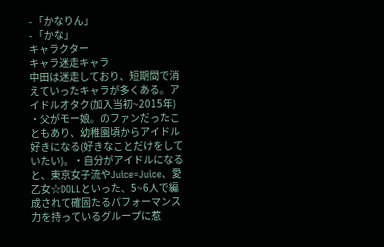- 「かなりん」
- 「かな」
キャラクター
キャラ迷走キャラ
中田は迷走しており、短期間で消えていったキャラが多くある。アイドルオタク(加入当初~2015年)
・父がモー娘。のファンだったこともあり、幼稚園頃からアイドル好きになる(好きなことだけをしていたい)。・自分がアイドルになると、東京女子流やJuice=Juice、愛乙女☆DOLLといった、5~6人で編成されて確固たるパフォーマンス力を持っているグループに惹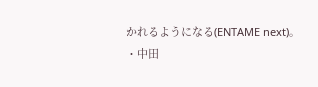かれるようになる(ENTAME next)。
・中田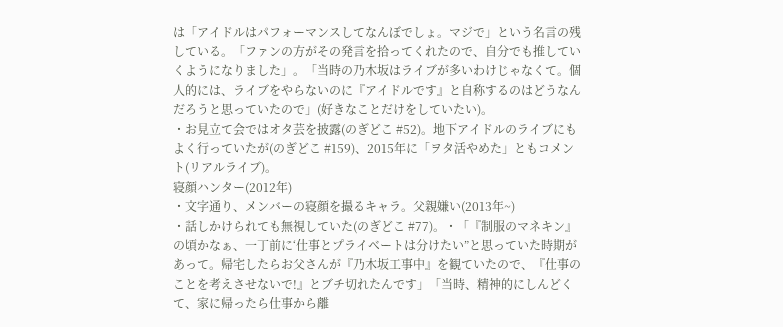は「アイドルはパフォーマンスしてなんぼでしょ。マジで」という名言の残している。「ファンの方がその発言を拾ってくれたので、自分でも推していくようになりました」。「当時の乃木坂はライブが多いわけじゃなくて。個人的には、ライブをやらないのに『アイドルです』と自称するのはどうなんだろうと思っていたので」(好きなことだけをしていたい)。
・お見立て会ではオタ芸を披露(のぎどこ #52)。地下アイドルのライブにもよく行っていたが(のぎどこ #159)、2015年に「ヲタ活やめた」ともコメント(リアルライブ)。
寝顔ハンター(2012年)
・文字通り、メンバーの寝顔を撮るキャラ。父親嫌い(2013年~)
・話しかけられても無視していた(のぎどこ #77)。・「『制服のマネキン』の頃かなぁ、一丁前に‘仕事とプライベートは分けたい”と思っていた時期があって。帰宅したらお父さんが『乃木坂工事中』を観ていたので、『仕事のことを考えさせないで!』とブチ切れたんです」「当時、精神的にしんどくて、家に帰ったら仕事から離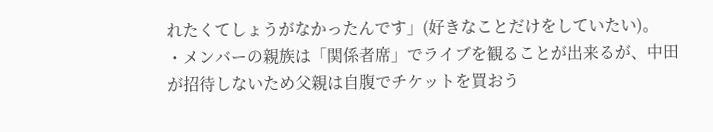れたくてしょうがなかったんです」(好きなことだけをしていたい)。
・メンバーの親族は「関係者席」でライブを観ることが出来るが、中田が招待しないため父親は自腹でチケットを買おう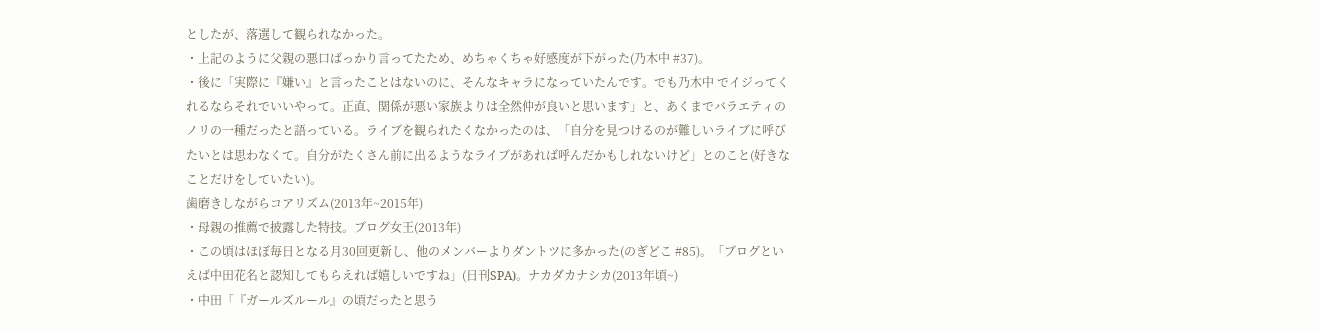としたが、落選して観られなかった。
・上記のように父親の悪口ばっかり言ってたため、めちゃくちゃ好感度が下がった(乃木中 #37)。
・後に「実際に『嫌い』と言ったことはないのに、そんなキャラになっていたんです。でも乃木中 でイジってくれるならそれでいいやって。正直、関係が悪い家族よりは全然仲が良いと思います」と、あくまでバラエティのノリの一種だったと語っている。ライブを観られたくなかったのは、「自分を見つけるのが難しいライブに呼びたいとは思わなくて。自分がたくさん前に出るようなライブがあれば呼んだかもしれないけど」とのこと(好きなことだけをしていたい)。
歯磨きしながらコアリズム(2013年~2015年)
・母親の推薦で披露した特技。ブログ女王(2013年)
・この頃はほぼ毎日となる月30回更新し、他のメンバーよりダントツに多かった(のぎどこ #85)。「ブログといえば中田花名と認知してもらえれば嬉しいですね」(日刊SPA)。ナカダカナシカ(2013年頃~)
・中田「『ガールズルール』の頃だったと思う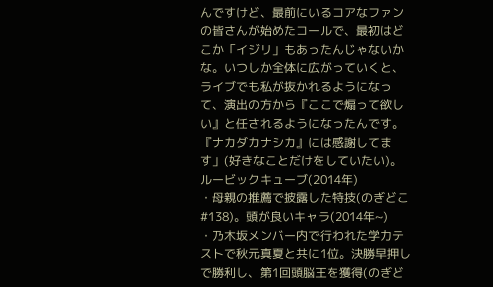んですけど、最前にいるコアなファンの皆さんが始めたコールで、最初はどこか「イジリ」もあったんじゃないかな。いつしか全体に広がっていくと、ライブでも私が抜かれるようになって、演出の方から『ここで煽って欲しい』と任されるようになったんです。『ナカダカナシカ』には感謝してます」(好きなことだけをしていたい)。ルービックキューブ(2014年)
・母親の推薦で披露した特技(のぎどこ #138)。頭が良いキャラ(2014年~)
・乃木坂メンバー内で行われた学力テストで秋元真夏と共に1位。決勝早押しで勝利し、第1回頭脳王を獲得(のぎど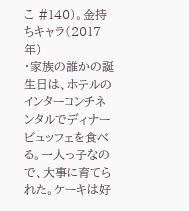こ #140)。金持ちキャラ(2017年)
・家族の誰かの誕生日は、ホテルのインターコンチネンタルでディナービュッフェを食べる。一人っ子なので、大事に育てられた。ケーキは好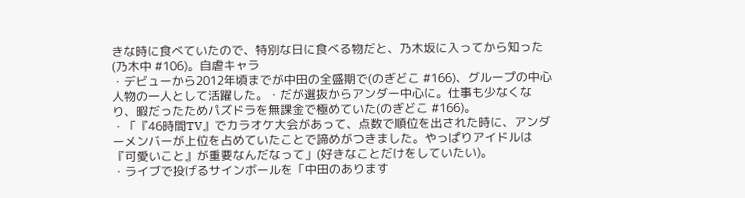きな時に食べていたので、特別な日に食べる物だと、乃木坂に入ってから知った(乃木中 #106)。自虐キャラ
・デビューから2012年頃までが中田の全盛期で(のぎどこ #166)、グループの中心人物の一人として活躍した。・だが選抜からアンダー中心に。仕事も少なくなり、暇だったためパズドラを無課金で極めていた(のぎどこ #166)。
・「『46時間TV』でカラオケ大会があって、点数で順位を出された時に、アンダーメンバーが上位を占めていたことで諦めがつきました。やっぱりアイドルは『可愛いこと』が重要なんだなって」(好きなことだけをしていたい)。
・ライブで投げるサインボールを「中田のあります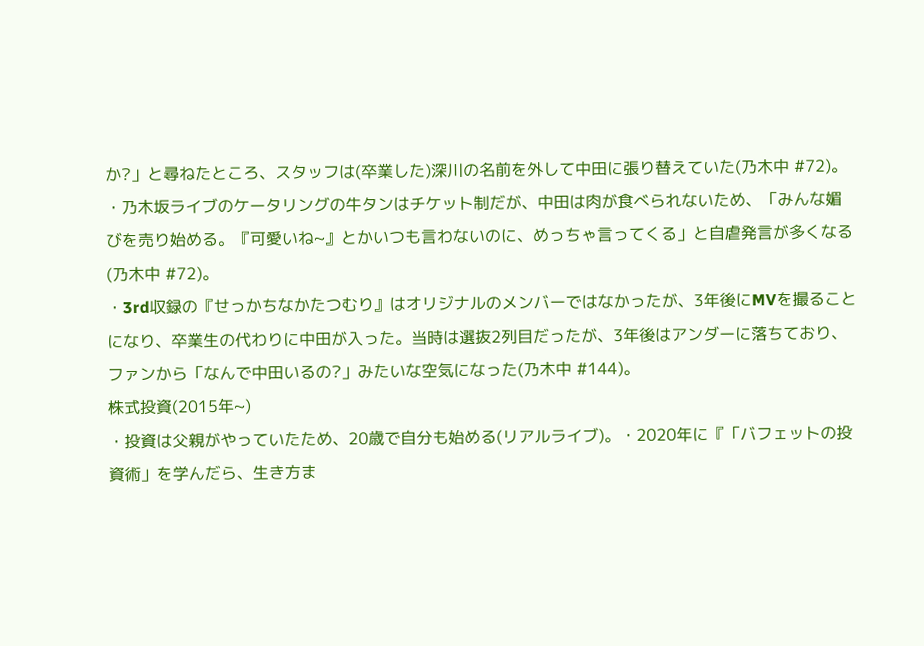か?」と尋ねたところ、スタッフは(卒業した)深川の名前を外して中田に張り替えていた(乃木中 #72)。
・乃木坂ライブのケータリングの牛タンはチケット制だが、中田は肉が食べられないため、「みんな媚びを売り始める。『可愛いね~』とかいつも言わないのに、めっちゃ言ってくる」と自虐発言が多くなる(乃木中 #72)。
・3rd収録の『せっかちなかたつむり』はオリジナルのメンバーではなかったが、3年後にMVを撮ることになり、卒業生の代わりに中田が入った。当時は選抜2列目だったが、3年後はアンダーに落ちており、ファンから「なんで中田いるの?」みたいな空気になった(乃木中 #144)。
株式投資(2015年~)
・投資は父親がやっていたため、20歳で自分も始める(リアルライブ)。・2020年に『「バフェットの投資術」を学んだら、生き方ま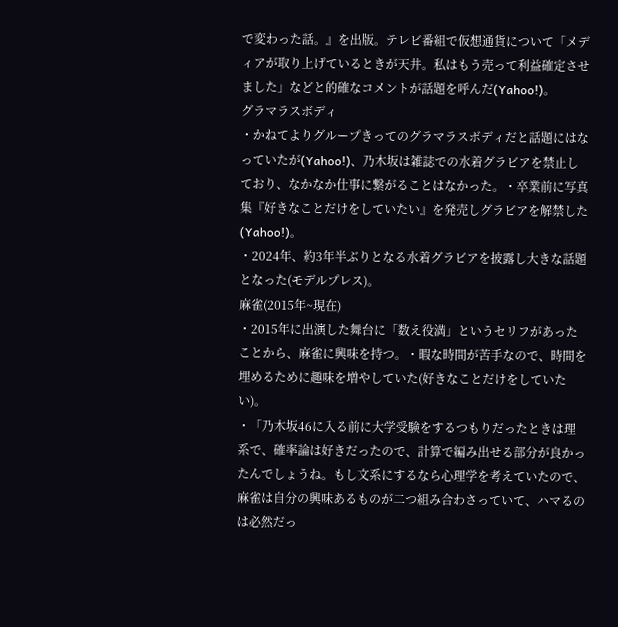で変わった話。』を出版。テレビ番組で仮想通貨について「メディアが取り上げているときが天井。私はもう売って利益確定させました」などと的確なコメントが話題を呼んだ(Yahoo!)。
グラマラスボディ
・かねてよりグループきってのグラマラスボディだと話題にはなっていたが(Yahoo!)、乃木坂は雑誌での水着グラビアを禁止しており、なかなか仕事に繋がることはなかった。・卒業前に写真集『好きなことだけをしていたい』を発売しグラビアを解禁した(Yahoo!)。
・2024年、約3年半ぶりとなる水着グラビアを披露し大きな話題となった(モデルプレス)。
麻雀(2015年~現在)
・2015年に出演した舞台に「数え役満」というセリフがあったことから、麻雀に興味を持つ。・暇な時間が苦手なので、時間を埋めるために趣味を増やしていた(好きなことだけをしていたい)。
・「乃木坂46に入る前に大学受験をするつもりだったときは理系で、確率論は好きだったので、計算で編み出せる部分が良かったんでしょうね。もし文系にするなら心理学を考えていたので、麻雀は自分の興味あるものが二つ組み合わさっていて、ハマるのは必然だっ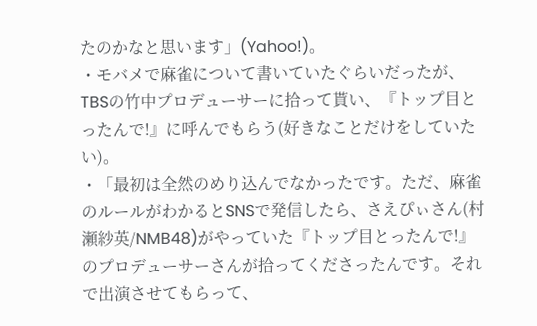たのかなと思います」(Yahoo!)。
・モバメで麻雀について書いていたぐらいだったが、TBSの竹中プロデューサーに拾って貰い、『トップ目とったんで!』に呼んでもらう(好きなことだけをしていたい)。
・「最初は全然のめり込んでなかったです。ただ、麻雀のルールがわかるとSNSで発信したら、さえぴぃさん(村瀬紗英/NMB48)がやっていた『トップ目とったんで!』のプロデューサーさんが拾ってくださったんです。それで出演させてもらって、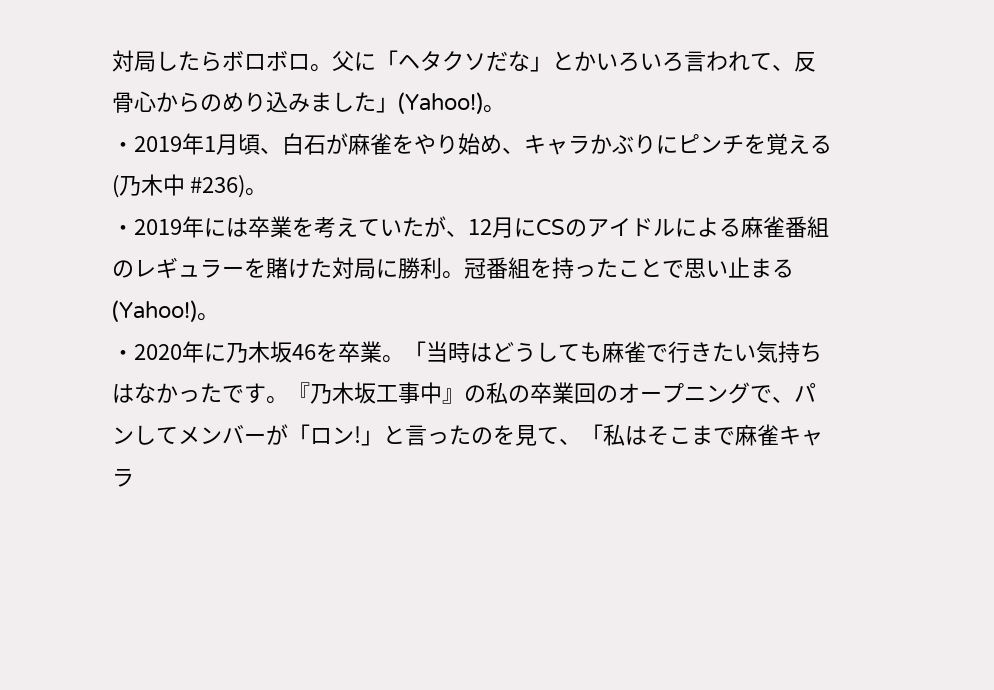対局したらボロボロ。父に「ヘタクソだな」とかいろいろ言われて、反骨心からのめり込みました」(Yahoo!)。
・2019年1月頃、白石が麻雀をやり始め、キャラかぶりにピンチを覚える(乃木中 #236)。
・2019年には卒業を考えていたが、12月にCSのアイドルによる麻雀番組のレギュラーを賭けた対局に勝利。冠番組を持ったことで思い止まる(Yahoo!)。
・2020年に乃木坂46を卒業。「当時はどうしても麻雀で行きたい気持ちはなかったです。『乃木坂工事中』の私の卒業回のオープニングで、パンしてメンバーが「ロン!」と言ったのを見て、「私はそこまで麻雀キャラ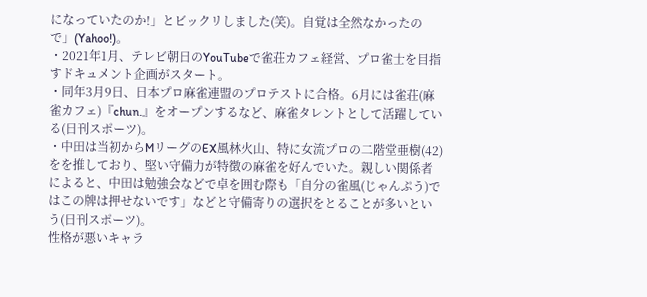になっていたのか!」とビックリしました(笑)。自覚は全然なかったので」(Yahoo!)。
・2021年1月、テレビ朝日のYouTubeで雀荘カフェ経営、プロ雀士を目指すドキュメント企画がスタート。
・同年3月9日、日本プロ麻雀連盟のプロテストに合格。6月には雀荘(麻雀カフェ)『chun.』をオープンするなど、麻雀タレントとして活躍している(日刊スポーツ)。
・中田は当初からMリーグのEX風林火山、特に女流プロの二階堂亜樹(42)をを推しており、堅い守備力が特徴の麻雀を好んでいた。親しい関係者によると、中田は勉強会などで卓を囲む際も「自分の雀風(じゃんぷう)ではこの牌は押せないです」などと守備寄りの選択をとることが多いという(日刊スポーツ)。
性格が悪いキャラ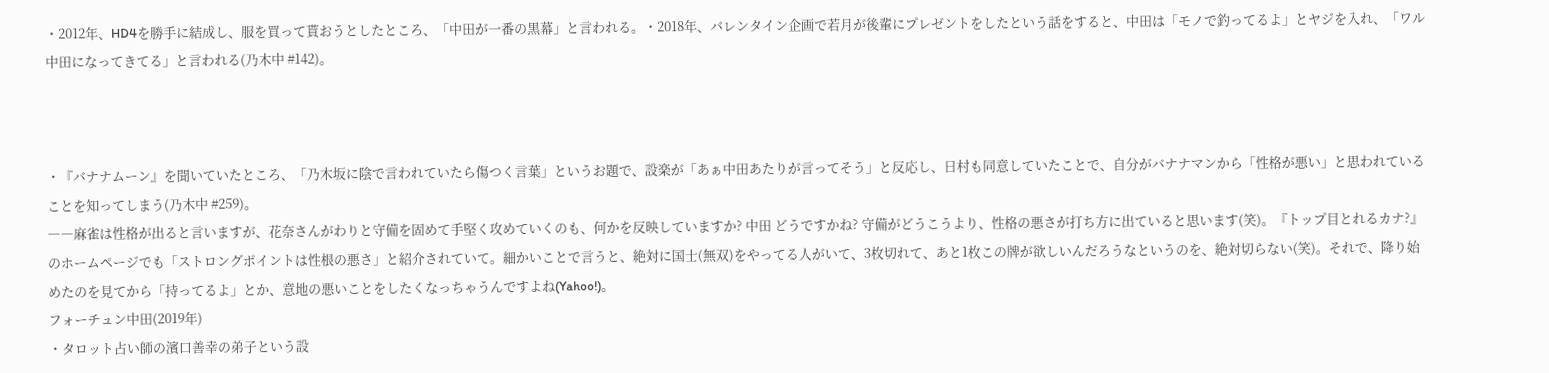・2012年、HD4を勝手に結成し、服を買って貰おうとしたところ、「中田が一番の黒幕」と言われる。・2018年、バレンタイン企画で若月が後輩にプレゼントをしたという話をすると、中田は「モノで釣ってるよ」とヤジを入れ、「ワル中田になってきてる」と言われる(乃木中 #142)。



・『バナナムーン』を聞いていたところ、「乃木坂に陰で言われていたら傷つく言葉」というお題で、設楽が「あぁ中田あたりが言ってそう」と反応し、日村も同意していたことで、自分がバナナマンから「性格が悪い」と思われていることを知ってしまう(乃木中 #259)。
――麻雀は性格が出ると言いますが、花奈さんがわりと守備を固めて手堅く攻めていくのも、何かを反映していますか? 中田 どうですかね? 守備がどうこうより、性格の悪さが打ち方に出ていると思います(笑)。『トップ目とれるカナ?』のホームページでも「ストロングポイントは性根の悪さ」と紹介されていて。細かいことで言うと、絶対に国士(無双)をやってる人がいて、3枚切れて、あと1枚この牌が欲しいんだろうなというのを、絶対切らない(笑)。それで、降り始めたのを見てから「持ってるよ」とか、意地の悪いことをしたくなっちゃうんですよね(Yahoo!)。
フォーチュン中田(2019年)
・タロット占い師の濱口善幸の弟子という設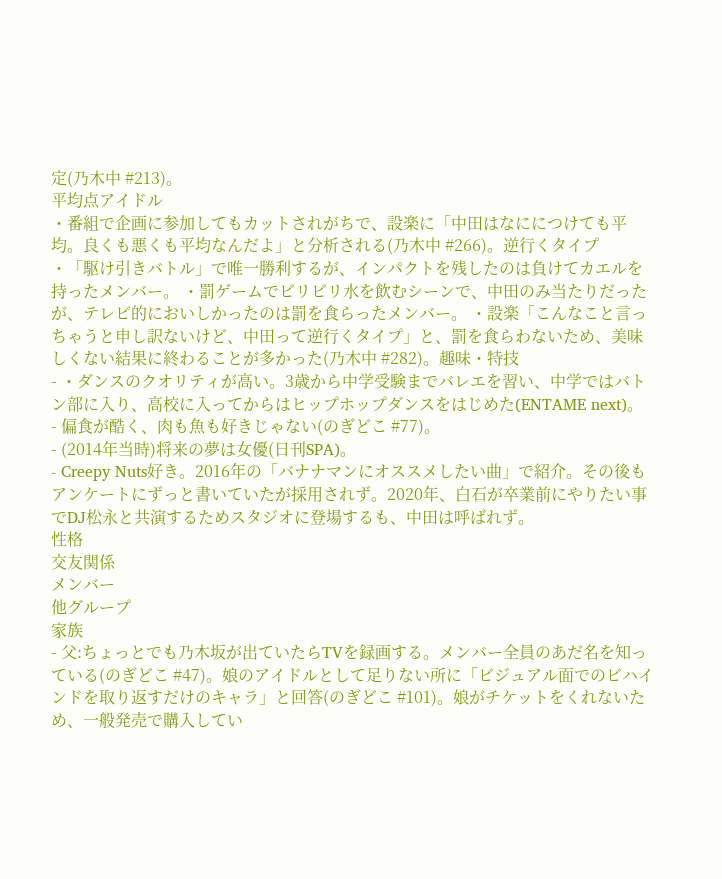定(乃木中 #213)。
平均点アイドル
・番組で企画に参加してもカットされがちで、設楽に「中田はなににつけても平均。良くも悪くも平均なんだよ」と分析される(乃木中 #266)。逆行くタイプ
・「駆け引きバトル」で唯一勝利するが、インパクトを残したのは負けてカエルを持ったメンバー。 ・罰ゲームでビリビリ水を飲むシーンで、中田のみ当たりだったが、テレビ的においしかったのは罰を食らったメンバー。 ・設楽「こんなこと言っちゃうと申し訳ないけど、中田って逆行くタイプ」と、罰を食らわないため、美味しくない結果に終わることが多かった(乃木中 #282)。趣味・特技
- ・ダンスのクオリティが高い。3歳から中学受験までバレエを習い、中学ではバトン部に入り、高校に入ってからはヒップホップダンスをはじめた(ENTAME next)。
- 偏食が酷く、肉も魚も好きじゃない(のぎどこ #77)。
- (2014年当時)将来の夢は女優(日刊SPA)。
- Creepy Nuts好き。2016年の「バナナマンにオススメしたい曲」で紹介。その後もアンケートにずっと書いていたが採用されず。2020年、白石が卒業前にやりたい事でDJ松永と共演するためスタジオに登場するも、中田は呼ばれず。
性格
交友関係
メンバー
他グループ
家族
- 父:ちょっとでも乃木坂が出ていたらTVを録画する。メンバー全員のあだ名を知っている(のぎどこ #47)。娘のアイドルとして足りない所に「ビジュアル面でのビハインドを取り返すだけのキャラ」と回答(のぎどこ #101)。娘がチケットをくれないため、一般発売で購入してい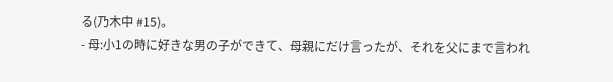る(乃木中 #15)。
- 母:小1の時に好きな男の子ができて、母親にだけ言ったが、それを父にまで言われ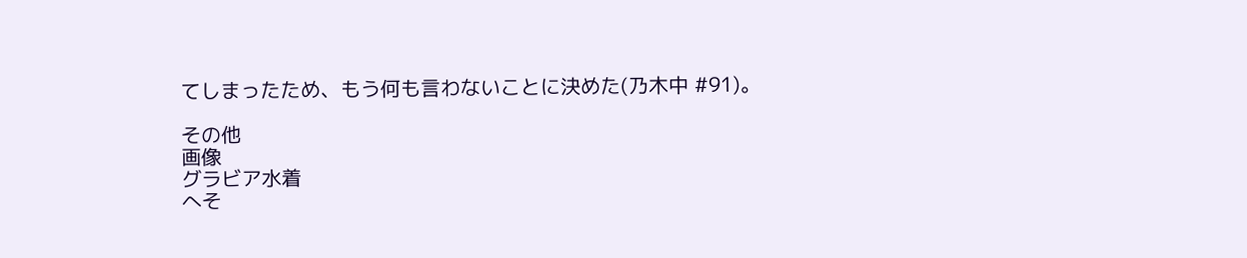てしまったため、もう何も言わないことに決めた(乃木中 #91)。

その他
画像
グラビア水着
へそ